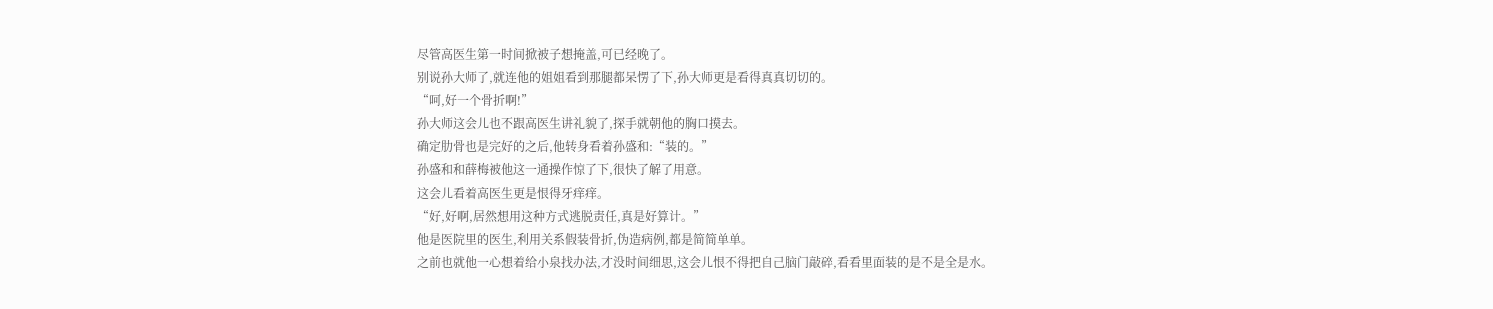尽管高医生第一时间掀被子想掩盖,可已经晚了。
别说孙大师了,就连他的姐姐看到那腿都呆愣了下,孙大师更是看得真真切切的。
“呵,好一个骨折啊!”
孙大师这会儿也不跟高医生讲礼貌了,探手就朝他的胸口摸去。
确定肋骨也是完好的之后,他转身看着孙盛和:“装的。”
孙盛和和薛梅被他这一通操作惊了下,很快了解了用意。
这会儿看着高医生更是恨得牙痒痒。
“好,好啊,居然想用这种方式逃脱责任,真是好算计。”
他是医院里的医生,利用关系假装骨折,伪造病例,都是简简单单。
之前也就他一心想着给小泉找办法,才没时间细思,这会儿恨不得把自己脑门敲碎,看看里面装的是不是全是水。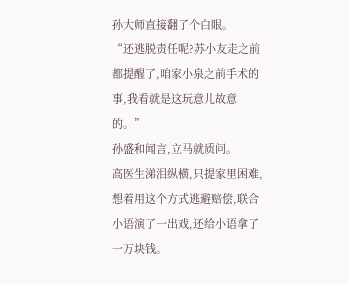孙大师直接翻了个白眼。
“还逃脱责任呢?苏小友走之前都提醒了,咱家小泉之前手术的事,我看就是这玩意儿故意的。”
孙盛和闻言,立马就质问。
高医生涕泪纵横,只提家里困难,想着用这个方式逃避赔偿,联合小语演了一出戏,还给小语拿了一万块钱。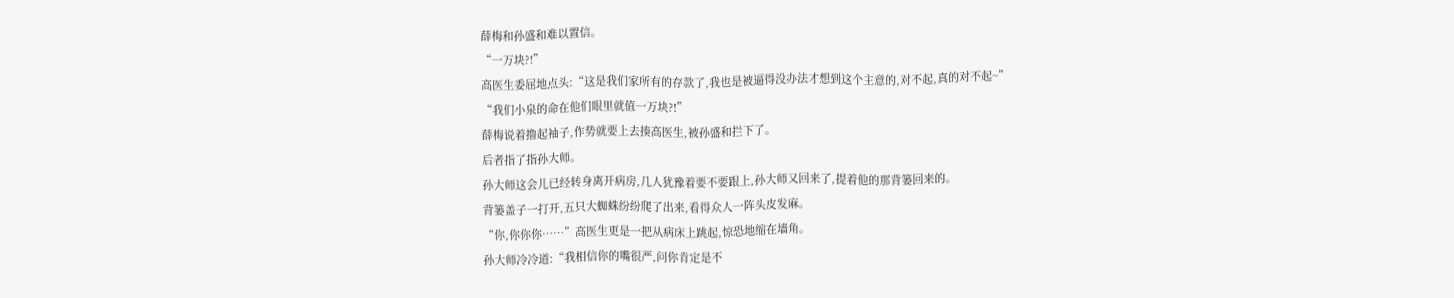薛梅和孙盛和难以置信。
“一万块?!”
高医生委屈地点头:“这是我们家所有的存款了,我也是被逼得没办法才想到这个主意的,对不起,真的对不起~”
“我们小泉的命在他们眼里就值一万块?!”
薛梅说着撸起袖子,作势就要上去揍高医生,被孙盛和拦下了。
后者指了指孙大师。
孙大师这会儿已经转身离开病房,几人犹豫着要不要跟上,孙大师又回来了,提着他的那背篓回来的。
背篓盖子一打开,五只大蜘蛛纷纷爬了出来,看得众人一阵头皮发麻。
“你,你你你……”高医生更是一把从病床上跳起,惊恐地缩在墙角。
孙大师冷冷道:“我相信你的嘴很严,问你肯定是不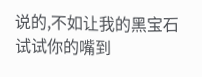说的,不如让我的黑宝石试试你的嘴到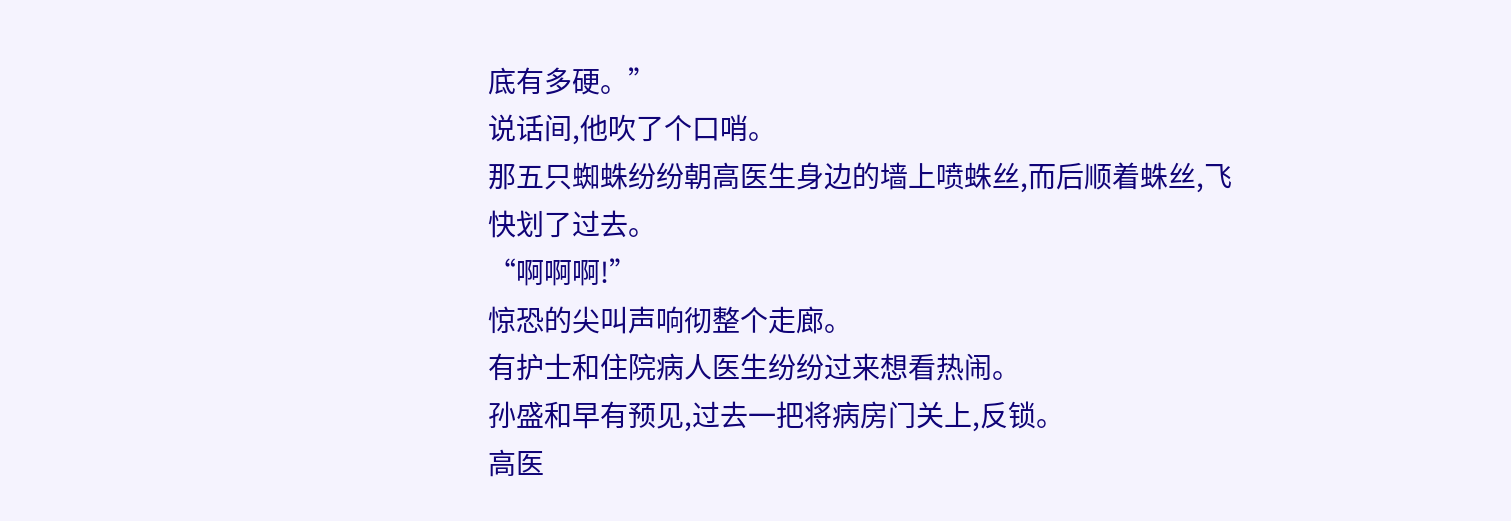底有多硬。”
说话间,他吹了个口哨。
那五只蜘蛛纷纷朝高医生身边的墙上喷蛛丝,而后顺着蛛丝,飞快划了过去。
“啊啊啊!”
惊恐的尖叫声响彻整个走廊。
有护士和住院病人医生纷纷过来想看热闹。
孙盛和早有预见,过去一把将病房门关上,反锁。
高医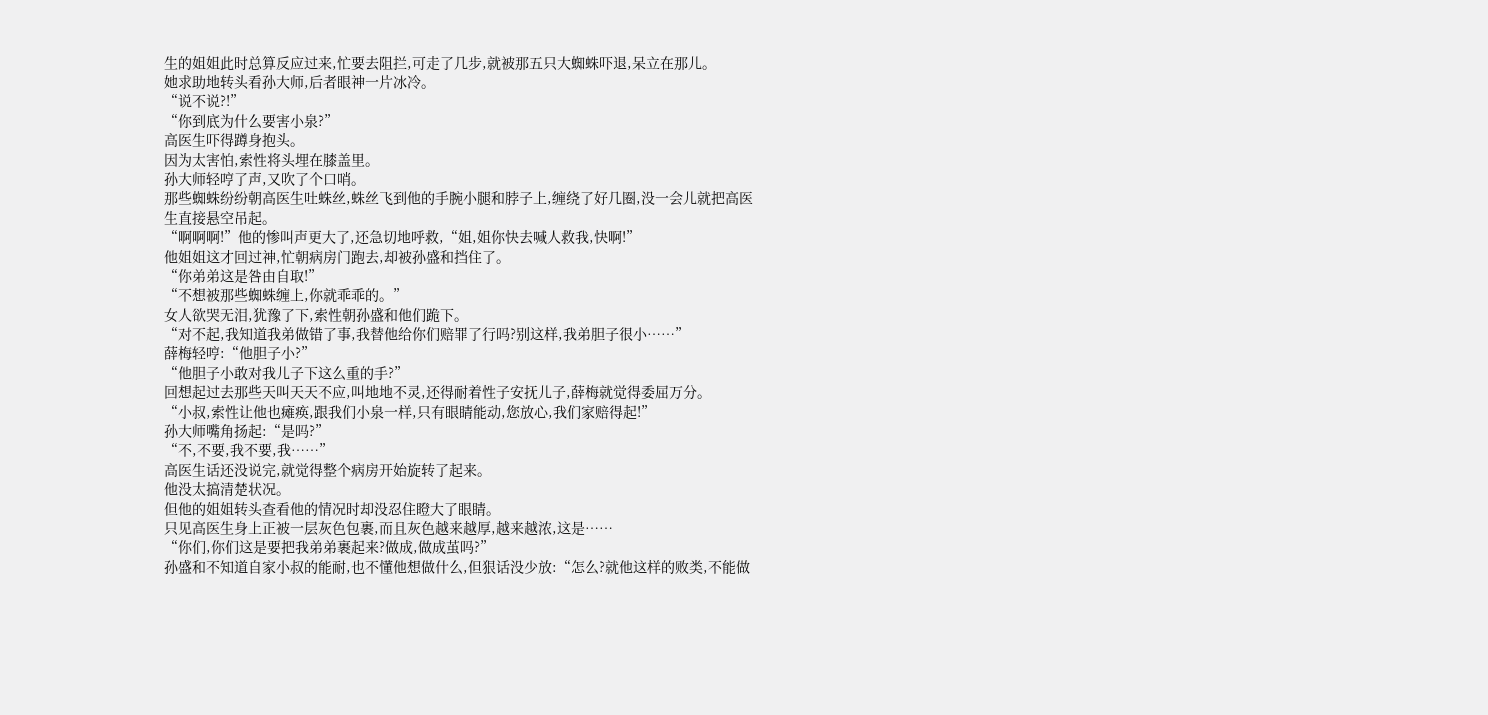生的姐姐此时总算反应过来,忙要去阻拦,可走了几步,就被那五只大蜘蛛吓退,呆立在那儿。
她求助地转头看孙大师,后者眼神一片冰冷。
“说不说?!”
“你到底为什么要害小泉?”
高医生吓得蹲身抱头。
因为太害怕,索性将头埋在膝盖里。
孙大师轻哼了声,又吹了个口哨。
那些蜘蛛纷纷朝高医生吐蛛丝,蛛丝飞到他的手腕小腿和脖子上,缠绕了好几圈,没一会儿就把高医生直接悬空吊起。
“啊啊啊!”他的惨叫声更大了,还急切地呼救,“姐,姐你快去喊人救我,快啊!”
他姐姐这才回过神,忙朝病房门跑去,却被孙盛和挡住了。
“你弟弟这是咎由自取!”
“不想被那些蜘蛛缠上,你就乖乖的。”
女人欲哭无泪,犹豫了下,索性朝孙盛和他们跪下。
“对不起,我知道我弟做错了事,我替他给你们赔罪了行吗?别这样,我弟胆子很小……”
薛梅轻哼:“他胆子小?”
“他胆子小敢对我儿子下这么重的手?”
回想起过去那些天叫天天不应,叫地地不灵,还得耐着性子安抚儿子,薛梅就觉得委屈万分。
“小叔,索性让他也瘫痪,跟我们小泉一样,只有眼睛能动,您放心,我们家赔得起!”
孙大师嘴角扬起:“是吗?”
“不,不要,我不要,我……”
高医生话还没说完,就觉得整个病房开始旋转了起来。
他没太搞清楚状况。
但他的姐姐转头查看他的情况时却没忍住瞪大了眼睛。
只见高医生身上正被一层灰色包裹,而且灰色越来越厚,越来越浓,这是……
“你们,你们这是要把我弟弟裹起来?做成,做成茧吗?”
孙盛和不知道自家小叔的能耐,也不懂他想做什么,但狠话没少放:“怎么?就他这样的败类,不能做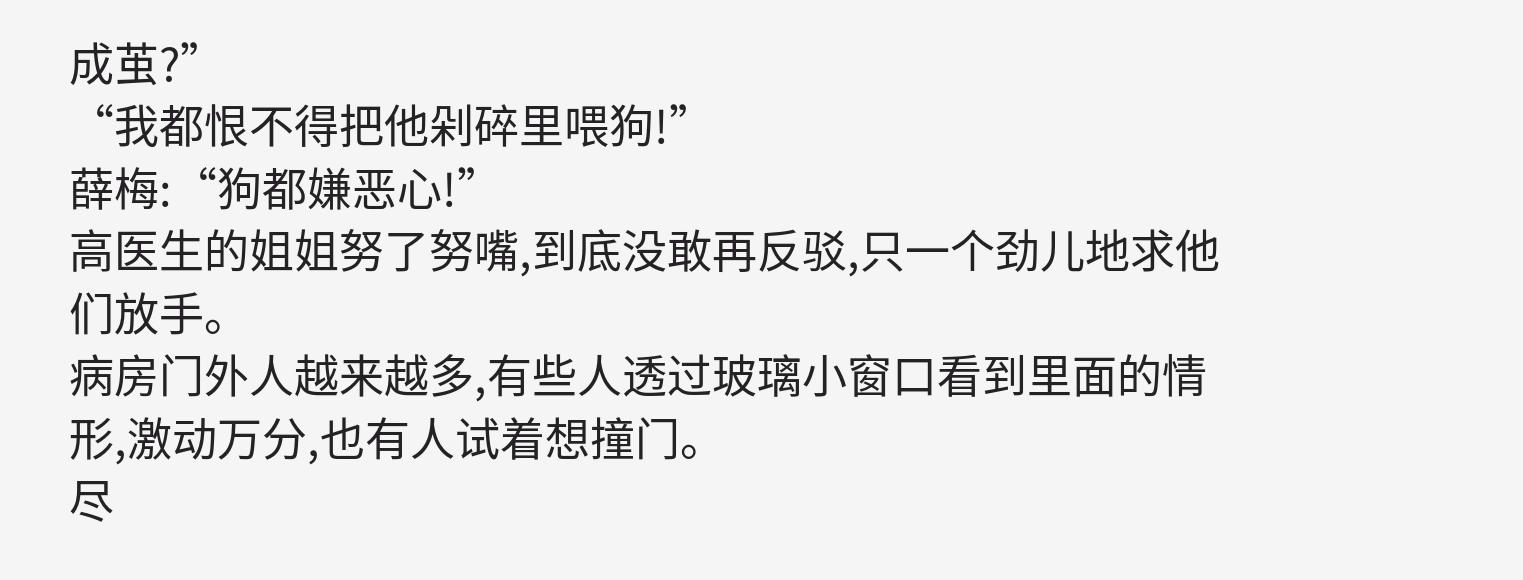成茧?”
“我都恨不得把他剁碎里喂狗!”
薛梅:“狗都嫌恶心!”
高医生的姐姐努了努嘴,到底没敢再反驳,只一个劲儿地求他们放手。
病房门外人越来越多,有些人透过玻璃小窗口看到里面的情形,激动万分,也有人试着想撞门。
尽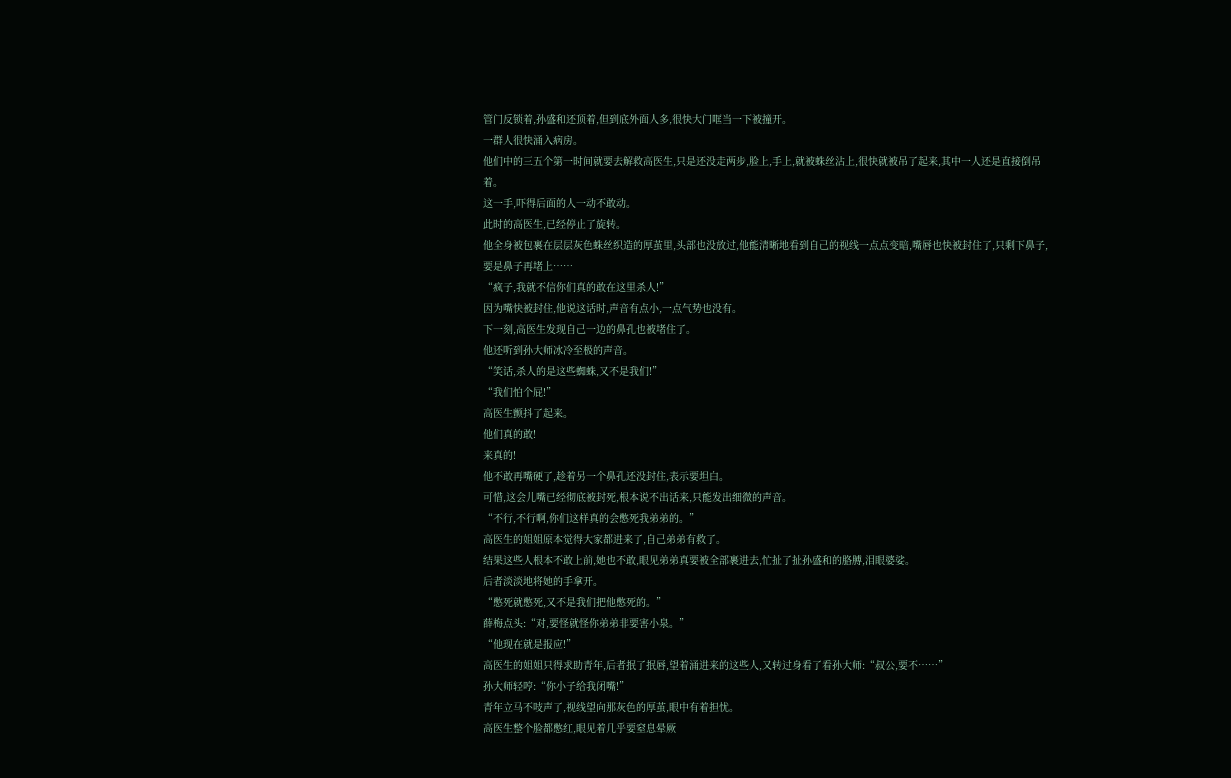管门反锁着,孙盛和还顶着,但到底外面人多,很快大门哐当一下被撞开。
一群人很快涌入病房。
他们中的三五个第一时间就要去解救高医生,只是还没走两步,脸上,手上,就被蛛丝沾上,很快就被吊了起来,其中一人还是直接倒吊着。
这一手,吓得后面的人一动不敢动。
此时的高医生,已经停止了旋转。
他全身被包裹在层层灰色蛛丝织造的厚茧里,头部也没放过,他能清晰地看到自己的视线一点点变暗,嘴唇也快被封住了,只剩下鼻子,要是鼻子再堵上……
“疯子,我就不信你们真的敢在这里杀人!”
因为嘴快被封住,他说这话时,声音有点小,一点气势也没有。
下一刻,高医生发现自己一边的鼻孔也被堵住了。
他还听到孙大师冰冷至极的声音。
“笑话,杀人的是这些蜘蛛,又不是我们!”
“我们怕个屁!”
高医生颤抖了起来。
他们真的敢!
来真的!
他不敢再嘴硬了,趁着另一个鼻孔还没封住,表示要坦白。
可惜,这会儿嘴已经彻底被封死,根本说不出话来,只能发出细微的声音。
“不行,不行啊,你们这样真的会憋死我弟弟的。”
高医生的姐姐原本觉得大家都进来了,自己弟弟有救了。
结果这些人根本不敢上前,她也不敢,眼见弟弟真要被全部裹进去,忙扯了扯孙盛和的胳膊,泪眼婆娑。
后者淡淡地将她的手拿开。
“憋死就憋死,又不是我们把他憋死的。”
薛梅点头:“对,要怪就怪你弟弟非要害小泉。”
“他现在就是报应!”
高医生的姐姐只得求助青年,后者抿了抿唇,望着涌进来的这些人,又转过身看了看孙大师:“叔公,要不……”
孙大师轻哼:“你小子给我闭嘴!”
青年立马不吱声了,视线望向那灰色的厚茧,眼中有着担忧。
高医生整个脸都憋红,眼见着几乎要窒息晕厥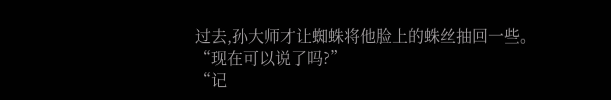过去,孙大师才让蜘蛛将他脸上的蛛丝抽回一些。
“现在可以说了吗?”
“记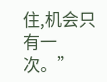住,机会只有一次。”